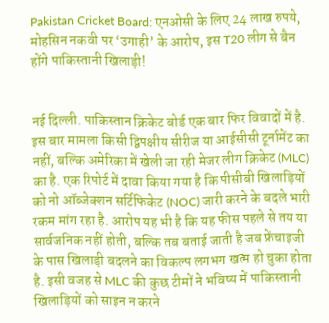Pakistan Cricket Board: एनओसी के लिए 24 लाख रुपये, मोहसिन नकवी पर ‘उगाही’ के आरोप, इस T20 लीग से बैन होंगे पाकिस्तानी खिलाड़ी!


नई दिल्ली. पाकिस्तान क्रिकेट बोर्ड एक बार फिर विवादों में है. इस बार मामला किसी द्विपक्षीय सीरीज या आईसीसी टूर्नामेंट का नहीं, बल्कि अमेरिका में खेली जा रही मेजर लीग क्रिकेट (MLC) का है. एक रिपोर्ट में दावा किया गया है कि पीसीबी खिलाड़ियों को नो ऑब्जेक्शन सर्टिफिकेट (NOC) जारी करने के बदले भारी रकम मांग रहा है. आरोप यह भी है कि यह फीस पहले से तय या सार्वजनिक नहीं होती, बल्कि तब बताई जाती है जब फ्रेंचाइजी के पास खिलाड़ी बदलने का विकल्प लगभग खत्म हो चुका होता है. इसी वजह से MLC की कुछ टीमों ने भविष्य में पाकिस्तानी खिलाड़ियों को साइन न करने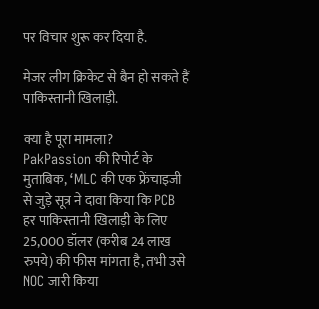पर विचार शुरू कर दिया है.

मेजर लीग क्रिकेट से बैन हो सकते हैं पाकिस्तानी खिलाड़ी.

क्या है पूरा मामला?
PakPassion की रिपोर्ट के मुताबिक, ‘MLC की एक फ्रेंचाइजी से जुड़े सूत्र ने दावा किया कि PCB हर पाकिस्तानी खिलाड़ी के लिए 25,000 डॉलर (करीब 24 लाख रुपये) की फीस मांगता है, तभी उसे NOC जारी किया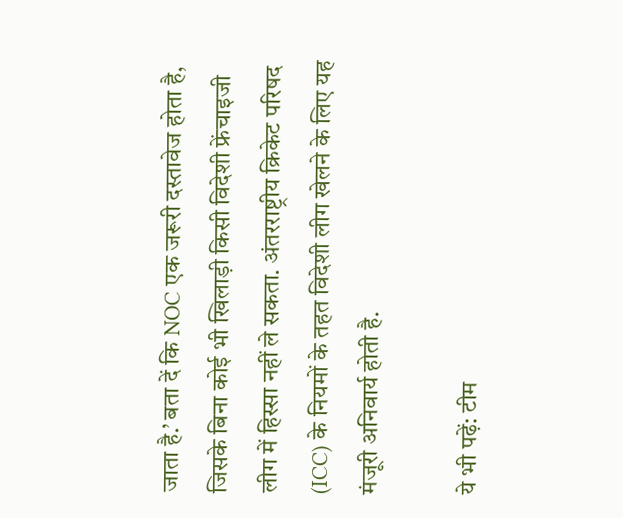जाता है.’ बता दें कि NOC एक जरूरी दस्तावेज होता है, जिसके बिना कोई भी खिलाड़ी किसी विदेशी फ्रेंचाइजी लीग में हिस्सा नहीं ले सकता. अंतरराष्ट्रीय क्रिकेट परिषद (ICC) के नियमों के तहत विदेशी लीग खेलने के लिए यह मंजूरी अनिवार्य होती है.

ये भी पढ़ें: टीम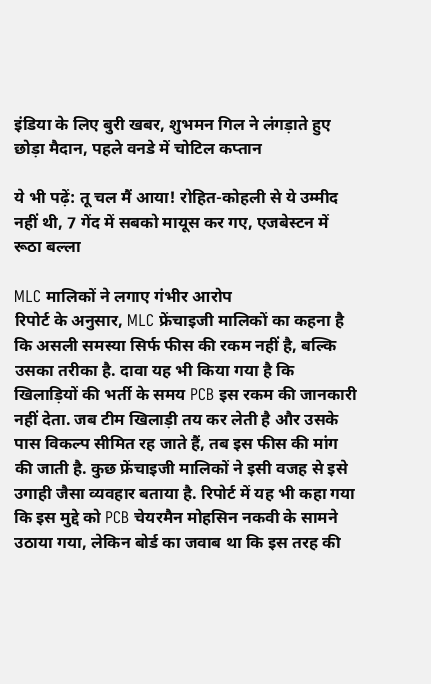इंडिया के लिए बुरी खबर, शुभमन गिल ने लंगड़ाते हुए छोड़ा मैदान, पहले वनडे में चोटिल कप्तान

ये भी पढ़ें: तू चल मैं आया! रोहित-कोहली से ये उम्मीद नहीं थी, 7 गेंद में सबको मायूस कर गए, एजबेस्टन में रूठा बल्ला

MLC मालिकों ने लगाए गंभीर आरोप
रिपोर्ट के अनुसार, MLC फ्रेंचाइजी मालिकों का कहना है कि असली समस्या सिर्फ फीस की रकम नहीं है, बल्कि उसका तरीका है. दावा यह भी किया गया है कि खिलाड़ियों की भर्ती के समय PCB इस रकम की जानकारी नहीं देता. जब टीम खिलाड़ी तय कर लेती है और उसके पास विकल्प सीमित रह जाते हैं, तब इस फीस की मांग की जाती है. कुछ फ्रेंचाइजी मालिकों ने इसी वजह से इसे उगाही जैसा व्यवहार बताया है. रिपोर्ट में यह भी कहा गया कि इस मुद्दे को PCB चेयरमैन मोहसिन नकवी के सामने उठाया गया, लेकिन बोर्ड का जवाब था कि इस तरह की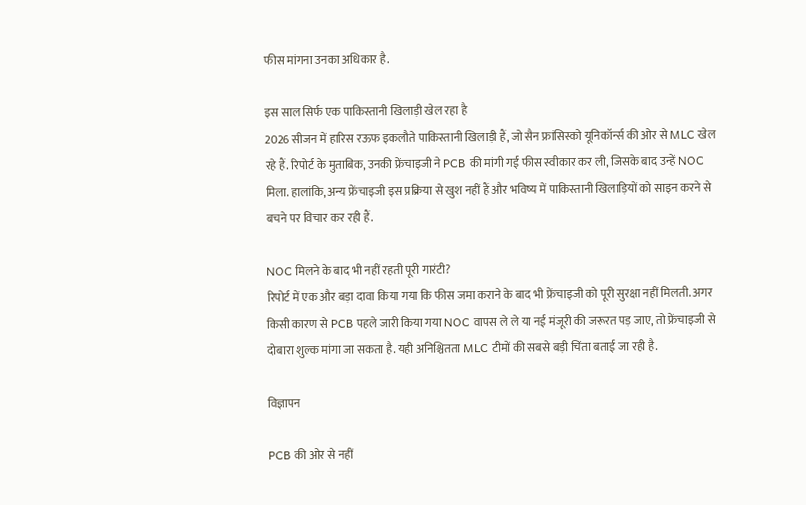फीस मांगना उनका अधिकार है.

इस साल सिर्फ एक पाकिस्तानी खिलाड़ी खेल रहा है
2026 सीजन में हारिस रऊफ इकलौते पाकिस्तानी खिलाड़ी हैं, जो सैन फ्रांसिस्को यूनिकॉर्न्स की ओर से MLC खेल रहे हैं. रिपोर्ट के मुताबिक, उनकी फ्रेंचाइजी ने PCB की मांगी गई फीस स्वीकार कर ली, जिसके बाद उन्हें NOC मिला. हालांकि, अन्य फ्रेंचाइजी इस प्रक्रिया से खुश नहीं हैं और भविष्य में पाकिस्तानी खिलाड़ियों को साइन करने से बचने पर विचार कर रही हैं.

NOC मिलने के बाद भी नहीं रहती पूरी गारंटी?
रिपोर्ट में एक और बड़ा दावा किया गया कि फीस जमा कराने के बाद भी फ्रेंचाइजी को पूरी सुरक्षा नहीं मिलती. अगर किसी कारण से PCB पहले जारी किया गया NOC वापस ले ले या नई मंजूरी की जरूरत पड़ जाए, तो फ्रेंचाइजी से दोबारा शुल्क मांगा जा सकता है. यही अनिश्चितता MLC टीमों की सबसे बड़ी चिंता बताई जा रही है.

विज्ञापन

PCB की ओर से नहीं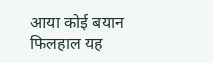आया कोई बयान
फिलहाल यह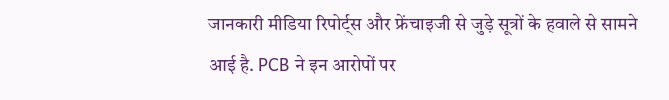जानकारी मीडिया रिपोर्ट्स और फ्रेंचाइजी से जुड़े सूत्रों के हवाले से सामने आई है. PCB ने इन आरोपों पर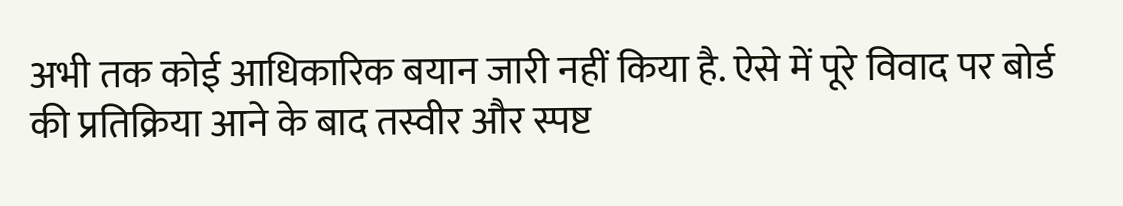अभी तक कोई आधिकारिक बयान जारी नहीं किया है. ऐसे में पूरे विवाद पर बोर्ड की प्रतिक्रिया आने के बाद तस्वीर और स्पष्ट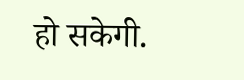हो सकेगी.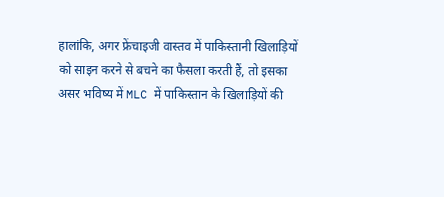हालांकि, अगर फ्रेंचाइजी वास्तव में पाकिस्तानी खिलाड़ियों को साइन करने से बचने का फैसला करती हैं, तो इसका असर भविष्य में MLC में पाकिस्तान के खिलाड़ियों की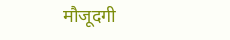मौजूदगी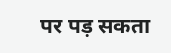पर पड़ सकता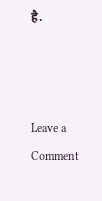है.



Leave a Comment